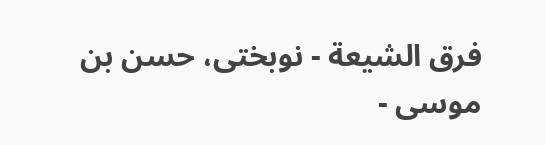فرق الشیعة - نوبختی، حسن بن موسی -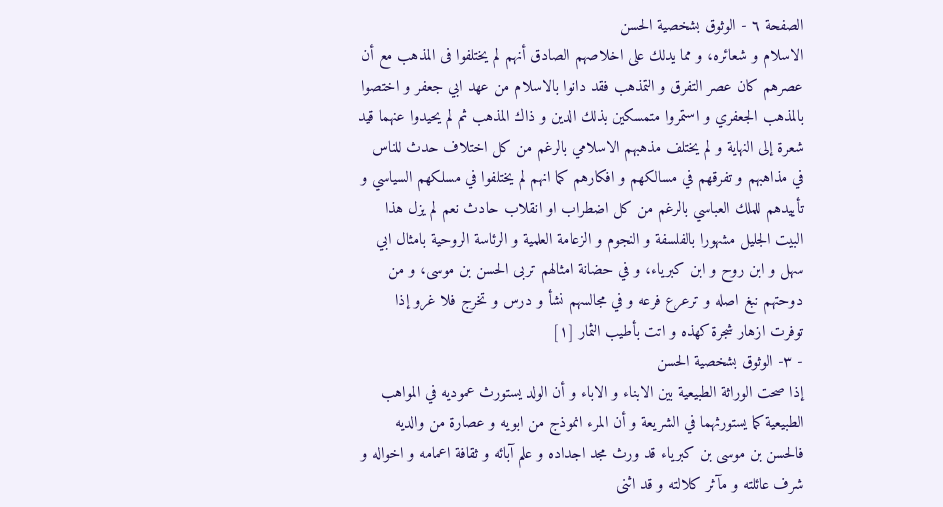الصفحة ٦ - الوثوق بشخصية الحسن
الاسلام و شعائره، و مما يدلك على اخلاصهم الصادق أنهم لم يختلفوا فى المذهب مع أن عصرهم كان عصر التفرق و التمذهب فقد دانوا بالاسلام من عهد ابي جعفر و اختصوا بالمذهب الجعفري و استمروا متمسكين بذلك الدين و ذاك المذهب ثم لم يحيدوا عنهما قيد شعرة إلى النهاية و لم يختلف مذهبهم الاسلامي بالرغم من كل اختلاف حدث للناس في مذاهبهم و تفرقهم في مسالكهم و افكارهم كما انهم لم يختلفوا في مسلكهم السياسي و تأييدهم للملك العباسي بالرغم من كل اضطراب او انقلاب حادث نعم لم يزل هذا البيت الجليل مشهورا بالفلسفة و النجوم و الزعامة العلمية و الرئاسة الروحية بامثال ابي سهل و ابن روح و ابن كبرياء، و في حضانة امثالهم تربى الحسن بن موسى، و من دوحتهم نبغ اصله و ترعرع فرعه و في مجالسهم نشأ و درس و تخرج فلا غرو إذا توفرت ازهار شجرة كهذه و اتت بأطيب الثمار [١]
- ٣- الوثوق بشخصية الحسن
إذا صحت الوراثة الطبيعية بين الابناء و الاباء و أن الولد يستورث عموديه في المواهب الطبيعية كما يستورثهما في الشريعة و أن المرء انموذج من ابويه و عصارة من والديه فالحسن بن موسى بن كبرياء قد ورث مجد اجداده و علم آبائه و ثقافة اعمامه و اخواله و شرف عائلته و مآثر كلالته و قد اثنى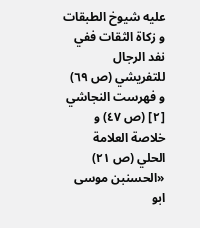عليه شيوخ الطبقات و زكاة الثقات ففي نفد الرجال للتفريشي (ص ٦٩) و فهرست النجاشي [٢] (ص ٤٧) و خلاصة العلامة الحلي (ص ٢١) «الحسنبن موسى ابو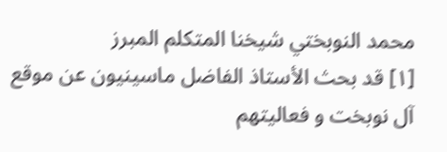محمد النوبختي شيخنا المتكلم المبرز
[١] قد بحث الأستاذ الفاضل ماسينيون عن موقع آل نوبخت و فعاليتهم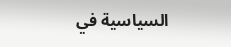السياسية في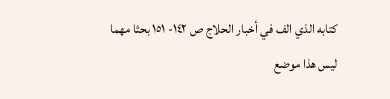كتابه الذي الف في أخبار الحلاج ص ١٤٢- ١٥١ بحثا مهما ليس هذا موضع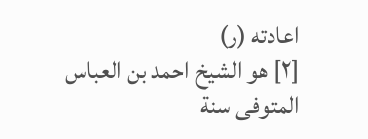اعادته (ر)
[٢] هو الشيخ احمد بن العباس المتوفى سنة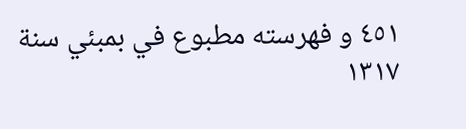٤٥١ و فهرسته مطبوع في بمبئي سنة ١٣١٧